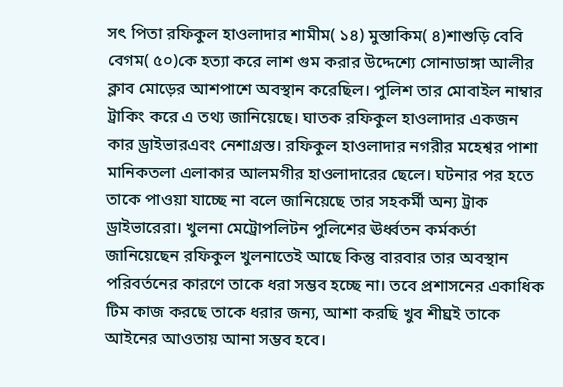সৎ পিতা রফিকুল হাওলাদার শামীম( ১৪) মুস্তাকিম( ৪)শাশুড়ি বেবি বেগম( ৫০)কে হত্যা করে লাশ গুম করার উদ্দেশ্যে সোনাডাঙ্গা আলীর ক্লাব মোড়ের আশপাশে অবস্থান করেছিল। পুলিশ তার মোবাইল নাম্বার ট্রাকিং করে এ তথ্য জানিয়েছে। ঘাতক রফিকুল হাওলাদার একজন কার ড্রাইভারএবং নেশাগ্রস্ত। রফিকুল হাওলাদার নগরীর মহেশ্বর পাশা মানিকতলা এলাকার আলমগীর হাওলাদারের ছেলে। ঘটনার পর হতে তাকে পাওয়া যাচ্ছে না বলে জানিয়েছে তার সহকর্মী অন্য ট্রাক ড্রাইভারেরা। খুলনা মেট্রোপলিটন পুলিশের ঊর্ধ্বতন কর্মকর্তা জানিয়েছেন রফিকুল খুলনাতেই আছে কিন্তু বারবার তার অবস্থান পরিবর্তনের কারণে তাকে ধরা সম্ভব হচ্ছে না। তবে প্রশাসনের একাধিক টিম কাজ করছে তাকে ধরার জন্য, আশা করছি খুব শীঘ্রই তাকে আইনের আওতায় আনা সম্ভব হবে।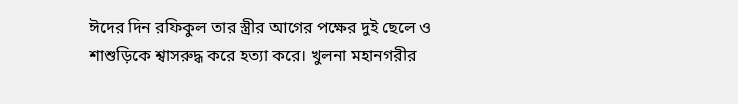ঈদের দিন রফিকুল তার স্ত্রীর আগের পক্ষের দুই ছেলে ও শাশুড়িকে শ্বাসরুদ্ধ করে হত্যা করে। খুলনা মহানগরীর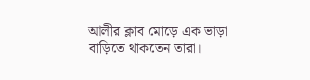আলীর ক্লাব মোড়ে এক ভাড়া বাড়িতে থাকতেন তারা।